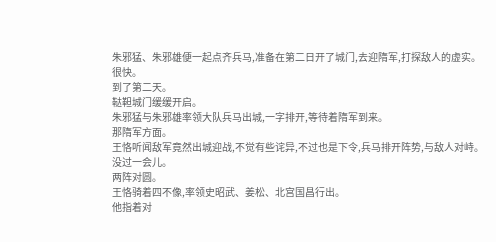朱邪猛、朱邪雄便一起点齐兵马,准备在第二日开了城门,去迎隋军,打探敌人的虚实。
很快。
到了第二天。
鞑靼城门缓缓开启。
朱邪猛与朱邪雄率领大队兵马出城,一字排开,等待着隋军到来。
那隋军方面。
王恪听闻敌军竟然出城迎战,不觉有些诧异,不过也是下令,兵马排开阵势,与敌人对峙。
没过一会儿。
两阵对圆。
王恪骑着四不像,率领史昭武、姜松、北宫国昌行出。
他指着对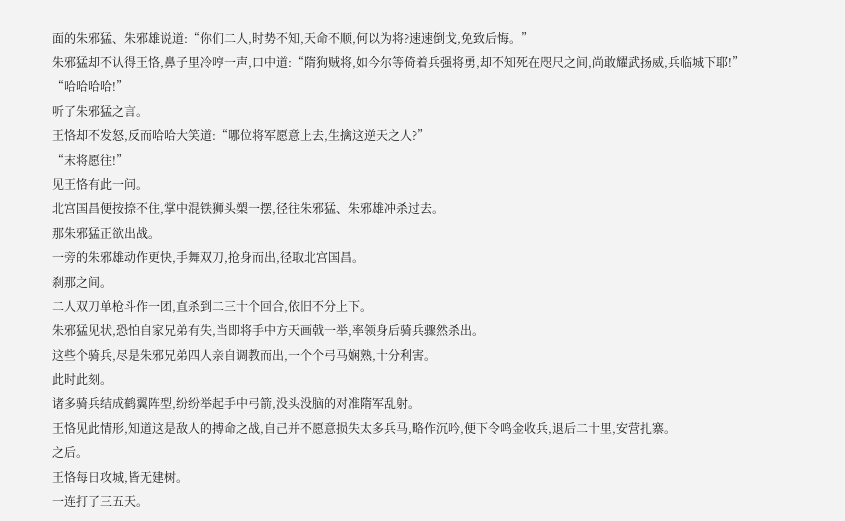面的朱邪猛、朱邪雄说道:“你们二人,时势不知,天命不顺,何以为将?速速倒戈,免致后悔。”
朱邪猛却不认得王恪,鼻子里冷哼一声,口中道:“隋狗贼将,如今尔等倚着兵强将勇,却不知死在咫尺之间,尚敢耀武扬威,兵临城下耶!”
“哈哈哈哈!”
听了朱邪猛之言。
王恪却不发怒,反而哈哈大笑道:“哪位将军愿意上去,生擒这逆天之人?”
“末将愿往!”
见王恪有此一问。
北宫国昌便按捺不住,掌中混铁狮头槊一摆,径往朱邪猛、朱邪雄冲杀过去。
那朱邪猛正欲出战。
一旁的朱邪雄动作更快,手舞双刀,抢身而出,径取北宫国昌。
刹那之间。
二人双刀单枪斗作一团,直杀到二三十个回合,依旧不分上下。
朱邪猛见状,恐怕自家兄弟有失,当即将手中方天画戟一举,率领身后骑兵骤然杀出。
这些个骑兵,尽是朱邪兄弟四人亲自调教而出,一个个弓马娴熟,十分利害。
此时此刻。
诸多骑兵结成鹤翼阵型,纷纷举起手中弓箭,没头没脑的对准隋军乱射。
王恪见此情形,知道这是敌人的搏命之战,自己并不愿意损失太多兵马,略作沉吟,便下令鸣金收兵,退后二十里,安营扎寨。
之后。
王恪每日攻城,皆无建树。
一连打了三五天。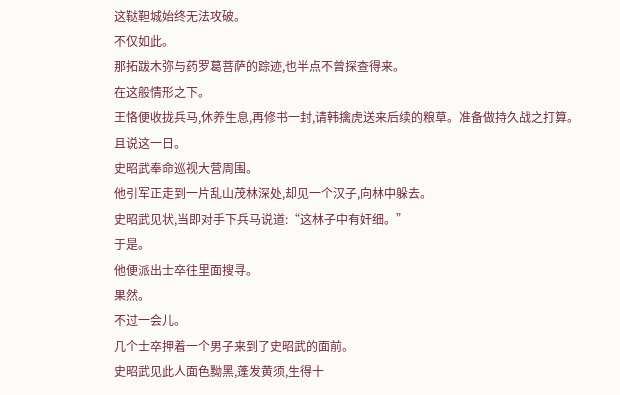这鞑靼城始终无法攻破。
不仅如此。
那拓跋木弥与药罗葛菩萨的踪迹,也半点不曾探查得来。
在这般情形之下。
王恪便收拢兵马,休养生息,再修书一封,请韩擒虎送来后续的粮草。准备做持久战之打算。
且说这一日。
史昭武奉命巡视大营周围。
他引军正走到一片乱山茂林深处,却见一个汉子,向林中躲去。
史昭武见状,当即对手下兵马说道:“这林子中有奸细。”
于是。
他便派出士卒往里面搜寻。
果然。
不过一会儿。
几个士卒押着一个男子来到了史昭武的面前。
史昭武见此人面色黝黑,蓬发黄须,生得十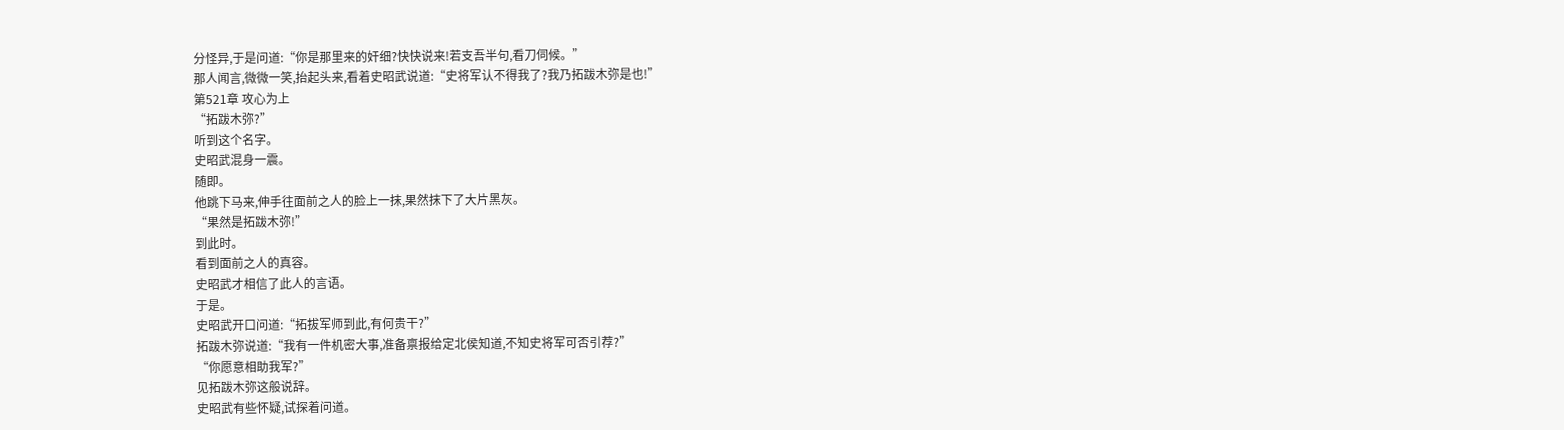分怪异,于是问道:“你是那里来的奸细?快快说来!若支吾半句,看刀伺候。”
那人闻言,微微一笑,抬起头来,看着史昭武说道:“史将军认不得我了?我乃拓跋木弥是也!”
第521章 攻心为上
“拓跋木弥?”
听到这个名字。
史昭武混身一震。
随即。
他跳下马来,伸手往面前之人的脸上一抹,果然抹下了大片黑灰。
“果然是拓跋木弥!”
到此时。
看到面前之人的真容。
史昭武才相信了此人的言语。
于是。
史昭武开口问道:“拓拔军师到此,有何贵干?”
拓跋木弥说道:“我有一件机密大事,准备禀报给定北侯知道,不知史将军可否引荐?”
“你愿意相助我军?”
见拓跋木弥这般说辞。
史昭武有些怀疑,试探着问道。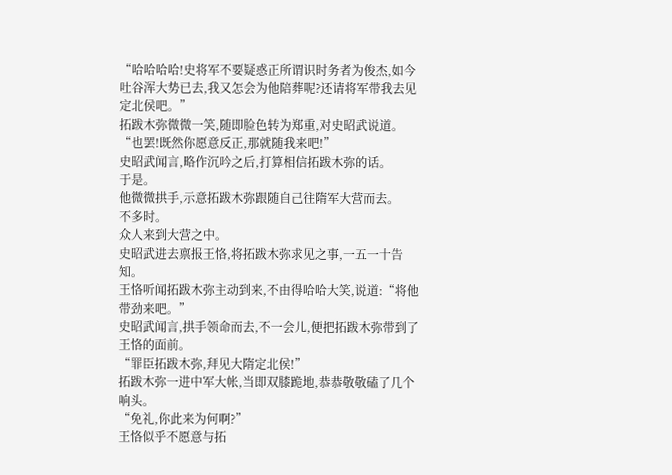“哈哈哈哈!史将军不要疑惑正所谓识时务者为俊杰,如今吐谷浑大势已去,我又怎会为他陪葬呢?还请将军带我去见定北侯吧。”
拓跋木弥微微一笑,随即脸色转为郑重,对史昭武说道。
“也罢!既然你愿意反正,那就随我来吧!”
史昭武闻言,略作沉吟之后,打算相信拓跋木弥的话。
于是。
他微微拱手,示意拓跋木弥跟随自己往隋军大营而去。
不多时。
众人来到大营之中。
史昭武进去禀报王恪,将拓跋木弥求见之事,一五一十告知。
王恪听闻拓跋木弥主动到来,不由得哈哈大笑,说道:“将他带劲来吧。”
史昭武闻言,拱手领命而去,不一会儿,便把拓跋木弥带到了王恪的面前。
“罪臣拓跋木弥,拜见大隋定北侯!”
拓跋木弥一进中军大帐,当即双膝跪地,恭恭敬敬磕了几个响头。
“免礼,你此来为何啊?”
王恪似乎不愿意与拓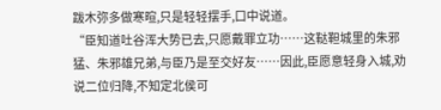跋木弥多做寒暄,只是轻轻摆手,口中说道。
“臣知道吐谷浑大势已去,只愿戴罪立功……这鞑靼城里的朱邪猛、朱邪雄兄弟,与臣乃是至交好友……因此,臣愿意轻身入城,劝说二位归降,不知定北侯可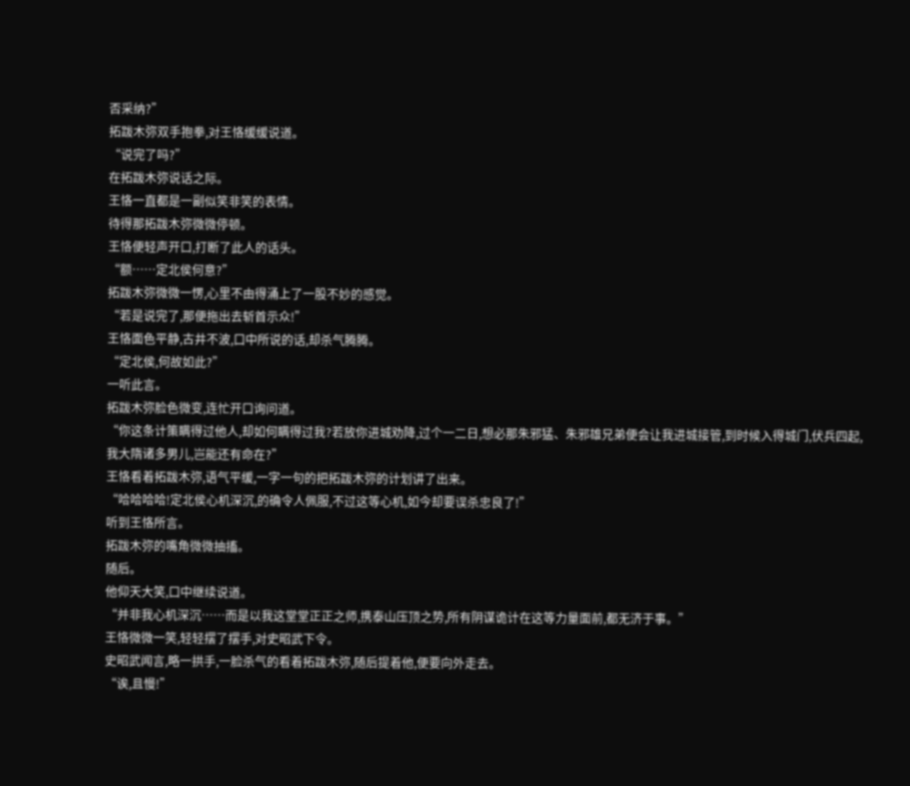否采纳?”
拓跋木弥双手抱拳,对王恪缓缓说道。
“说完了吗?”
在拓跋木弥说话之际。
王恪一直都是一副似笑非笑的表情。
待得那拓跋木弥微微停顿。
王恪便轻声开口,打断了此人的话头。
“额……定北侯何意?”
拓跋木弥微微一愣,心里不由得涌上了一股不妙的感觉。
“若是说完了,那便拖出去斩首示众!”
王恪面色平静,古井不波,口中所说的话,却杀气腾腾。
“定北侯,何故如此?”
一听此言。
拓跋木弥脸色微变,连忙开口询问道。
“你这条计策瞒得过他人,却如何瞒得过我?若放你进城劝降,过个一二日,想必那朱邪猛、朱邪雄兄弟便会让我进城接管,到时候入得城门,伏兵四起,我大隋诸多男儿,岂能还有命在?”
王恪看着拓跋木弥,语气平缓,一字一句的把拓跋木弥的计划讲了出来。
“哈哈哈哈!定北侯心机深沉,的确令人佩服,不过这等心机,如今却要误杀忠良了!”
听到王恪所言。
拓跋木弥的嘴角微微抽搐。
随后。
他仰天大笑,口中继续说道。
“并非我心机深沉……而是以我这堂堂正正之师,携泰山压顶之势,所有阴谋诡计在这等力量面前,都无济于事。”
王恪微微一笑,轻轻摆了摆手,对史昭武下令。
史昭武闻言,略一拱手,一脸杀气的看着拓跋木弥,随后提着他,便要向外走去。
“诶,且慢!”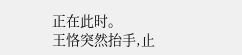正在此时。
王恪突然抬手,止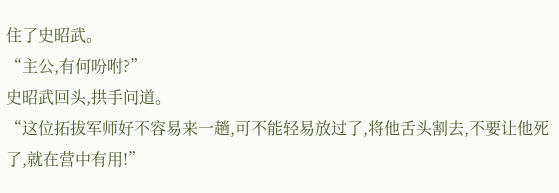住了史昭武。
“主公,有何吩咐?”
史昭武回头,拱手问道。
“这位拓拔军师好不容易来一趟,可不能轻易放过了,将他舌头割去,不要让他死了,就在营中有用!”